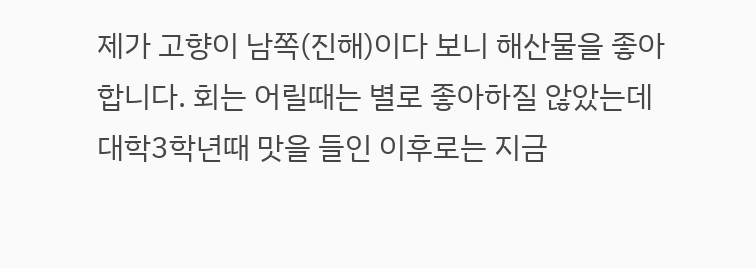제가 고향이 남쪽(진해)이다 보니 해산물을 좋아합니다. 회는 어릴때는 별로 좋아하질 않았는데 대학3학년때 맛을 들인 이후로는 지금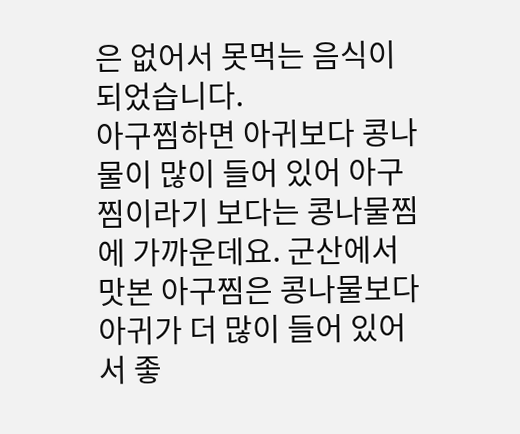은 없어서 못먹는 음식이 되었습니다.
아구찜하면 아귀보다 콩나물이 많이 들어 있어 아구찜이라기 보다는 콩나물찜에 가까운데요. 군산에서 맛본 아구찜은 콩나물보다 아귀가 더 많이 들어 있어서 좋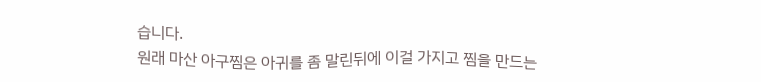습니다.
원래 마산 아구찜은 아귀를 좀 말린뒤에 이걸 가지고 찜을 만드는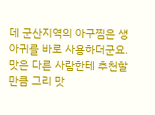데 군산지역의 아구찜은 생아귀를 바로 사용하더군요.
맛은 다른 사람한테 추천할 만큼 그리 맛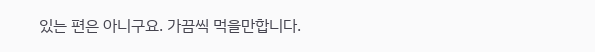있는 편은 아니구요. 가끔씩 먹을만합니다.